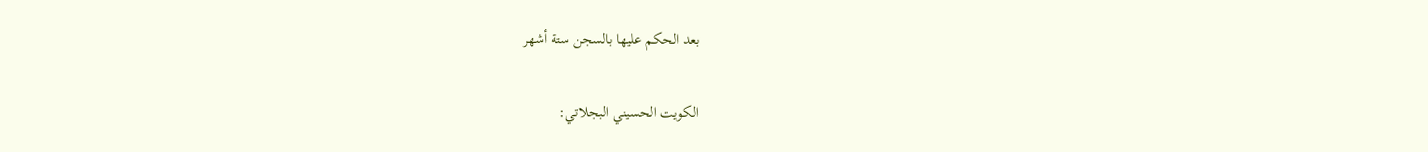بعد الحكم عليها بالسجن ستة أشهر

الكويت الحسيني البجلاتي: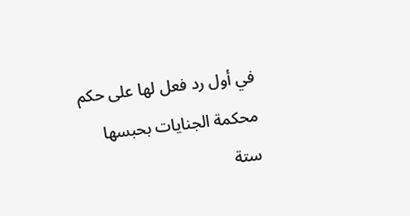في أول رد فعل لها على حكم محكمة الجنايات بحبسها ستة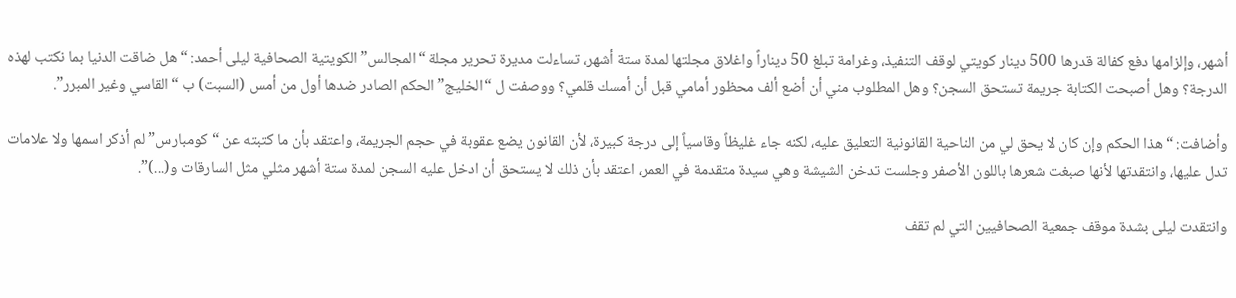أشهر، وإلزامها دفع كفالة قدرها 500 دينار كويتي لوقف التنفيذ، وغرامة تبلغ 50 ديناراً واغلاق مجلتها لمدة ستة أشهر، تساءلت مديرة تحرير مجلة “المجالس” الكويتية الصحافية ليلى أحمد: “هل ضاقت الدنيا بما نكتب لهذه الدرجة؟ وهل أصبحت الكتابة جريمة تستحق السجن؟ وهل المطلوب مني أن أضع ألف محظور أمامي قبل أن أمسك قلمي؟ ووصفت ل “الخليج” الحكم الصادر ضدها أول من أمس (السبت) ب “القاسي وغير المبرر”.

وأضافت: “هذا الحكم وإن كان لا يحق لي من الناحية القانونية التعليق عليه، لكنه جاء غليظاً وقاسياً إلى درجة كبيرة، لأن القانون يضع عقوبة في حجم الجريمة، واعتقد بأن ما كتبته عن “كومبارس” لم أذكر اسمها ولا علامات تدل عليها، وانتقدتها لأنها صبغت شعرها باللون الأصفر وجلست تدخن الشيشة وهي سيدة متقدمة في العمر، اعتقد بأن ذلك لا يستحق أن ادخل عليه السجن لمدة ستة أشهر مثلي مثل السارقات و(...)”.

وانتقدت ليلى بشدة موقف جمعية الصحافيين التي لم تقف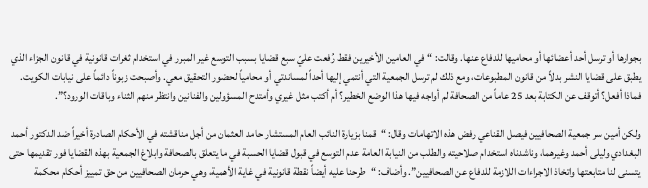بجوارها أو ترسل أحد أعضائها أو محاميها للدفاع عنها. وقالت: “في العامين الأخيرين فقط رُفعت عليّ سبع قضايا بسبب التوسع غير المبرر في استخدام ثغرات قانونية في قانون الجزاء الذي يطبق على قضايا النشر بدلاً من قانون المطبوعات، ومع ذلك لم ترسل الجمعية التي أنتمي إليها أحداً لمساندتي أو محامياً لحضور التحقيق معي. وأصبحت زبوناً دائماً على نيابات الكويت. فماذا أفعل؟ أتوقف عن الكتابة بعد 25 عاماً من الصحافة لم أواجه فيها هذا الوضع الخطير؟ أم أكتب مثل غيري وأمتدح المسؤولين والفنانين وانتظر منهم الثناء وباقات الورود؟”.

ولكن أمين سر جمعية الصحافيين فيصل القناعي رفض هذه الاتهامات وقال: “قمنا بزيارة النائب العام المستشار حامد العثمان من أجل مناقشته في الأحكام الصادرة أخيراً ضد الدكتور أحمد البغدادي وليلى أحمد وغيرهما، وناشدناه استخدام صلاحيته والطلب من النيابة العامة عدم التوسع في قبول قضايا الحسبة في ما يتعلق بالصحافة وابلاغ الجمعية بهذه القضايا فور تقديمها حتى يتسنى لنا متابعتها واتخاذ الاجراءات اللازمة للدفاع عن الصحافيين”. وأضاف: “طرحنا عليه أيضاً نقطة قانونية في غاية الأهمية، وهي حرمان الصحافيين من حق تمييز أحكام محكمة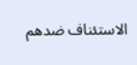الاستئناف ضدهم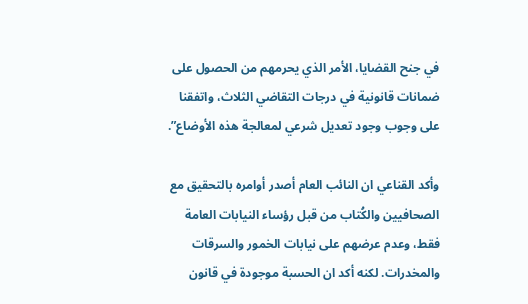في جنح القضايا، الأمر الذي يحرمهم من الحصول على ضمانات قانونية في درجات التقاضي الثلاث، واتفقنا على وجوب وجود تعديل شرعي لمعالجة هذه الأوضاع”.

وأكد القناعي ان النائب العام أصدر أوامره بالتحقيق مع الصحافيين والكُتاب من قبل رؤساء النيابات العامة فقط، وعدم عرضهم على نيابات الخمور والسرقات والمخدرات. لكنه أكد ان الحسبة موجودة في قانون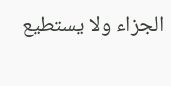الجزاء ولا يستطيع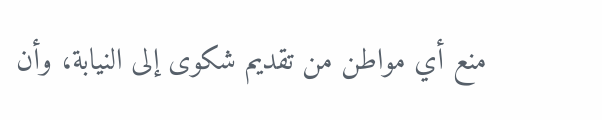منع أي مواطن من تقديم شكوى إلى النيابة، وأن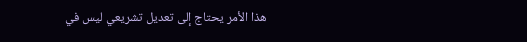هذا الأمر يحتاج إلى تعديل تشريعي ليس في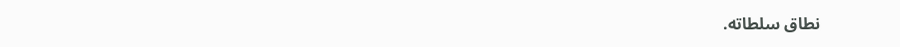نطاق سلطاته.